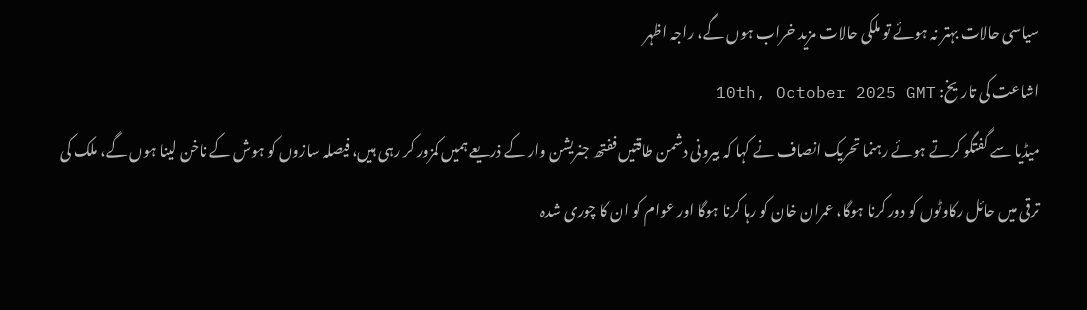سیاسی حالات بہتر نہ ہوئے تو ملکی حالات مزید خراب ہوں گے، راجہ اظہر
اشاعت کی تاریخ: 10th, October 2025 GMT
میڈیا سے گفتگو کرتے ہوئے رہنما تحریک انصاف نے کہا کہ بیرونی دشمن طاقتیں ففتھ جنریشن وار کے ذریعے ہمیں کمزور کر رہی ہیں، فیصلہ سازوں کو ہوش کے ناخن لینا ہوں گے، ملک کی ترقی میں حائل رکاوٹوں کو دور کرنا ہوگا، عمران خان کو رہا کرنا ہوگا اور عوام کو ان کا چوری شدہ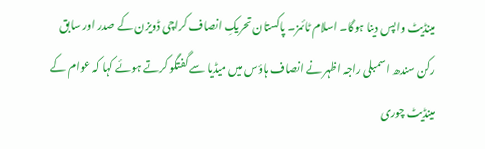مینڈیٹ واپس دینا ہوگا۔ اسلام ٹائمز۔ پاکستان تحریکِ انصاف کراچی ڈویزن کے صدر اور سابق رکن سندھ اسمبلی راجہ اظہر نے انصاف ہاؤس میں میڈیا سے گفتگو کرتے ہوئے کہا کہ عوام کے مینڈیٹ چوری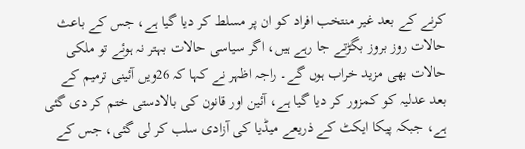کرنے کے بعد غیر منتخب افراد کو ان پر مسلط کر دیا گیا ہے، جس کے باعث حالات روز بروز بگڑتے جا رہے ہیں، اگر سیاسی حالات بہتر نہ ہوئے تو ملکی حالات بھی مزید خراب ہوں گے۔ راجہ اظہر نے کہا کہ 26ویں آئینی ترمیم کے بعد عدلیہ کو کمزور کر دیا گیا ہے، آئین اور قانون کی بالادستی ختم کر دی گئی ہے، جبکہ پیکا ایکٹ کے ذریعے میڈیا کی آزادی سلب کر لی گئی، جس کے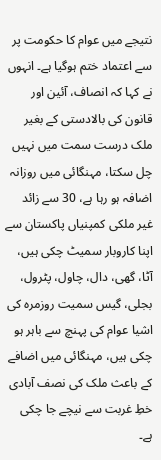نتیجے میں عوام کا حکومت پر سے اعتماد ختم ہوگیا ہے۔ انہوں نے کہا کہ انصاف، آئین اور قانون کی بالادستی کے بغیر ملک درست سمت میں نہیں چل سکتا، مہنگائی میں روزانہ اضافہ ہو رہا ہے، 30 سے زائد غیر ملکی کمپنیاں پاکستان سے اپنا کاروبار سمیٹ چکی ہیں، آٹا، گھی، دال، چاول، پٹرول، بجلی، گیس سمیت روزمرہ کی اشیا عوام کی پہنچ سے باہر ہو چکی ہیں، مہنگائی میں اضافے کے باعث ملک کی نصف آبادی خطِ غربت سے نیچے جا چکی ہے۔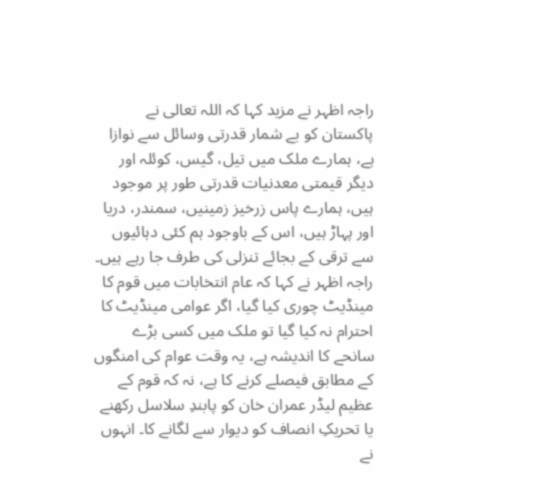راجہ اظہر نے مزید کہا کہ اللہ تعالی نے پاکستان کو بے شمار قدرتی وسائل سے نوازا ہے، ہمارے ملک میں تیل، گیس، کوئلہ اور دیگر قیمتی معدنیات قدرتی طور پر موجود ہیں، ہمارے پاس زرخیز زمینیں، سمندر، دریا اور پہاڑ ہیں، اس کے باوجود ہم کئی دہائیوں سے ترقی کے بجائے تنزلی کی طرف جا رہے ہیں۔ راجہ اظہر نے کہا کہ عام انتخابات میں قوم کا مینڈیٹ چوری کیا گیا، اگر عوامی مینڈیٹ کا احترام نہ کیا گیا تو ملک میں کسی بڑے سانحے کا اندیشہ ہے، یہ وقت عوام کی امنگوں کے مطابق فیصلے کرنے کا ہے، نہ کہ قوم کے عظیم لیڈر عمران خان کو پابندِ سلاسل رکھنے یا تحریکِ انصاف کو دیوار سے لگانے کا۔ انہوں نے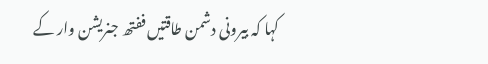کہا کہ بیرونی دشمن طاقتیں ففتھ جنریشن وار کے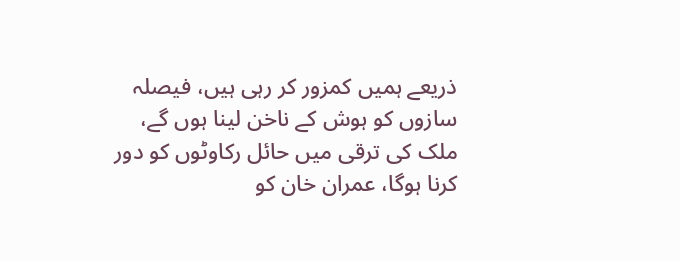ذریعے ہمیں کمزور کر رہی ہیں، فیصلہ سازوں کو ہوش کے ناخن لینا ہوں گے، ملک کی ترقی میں حائل رکاوٹوں کو دور کرنا ہوگا، عمران خان کو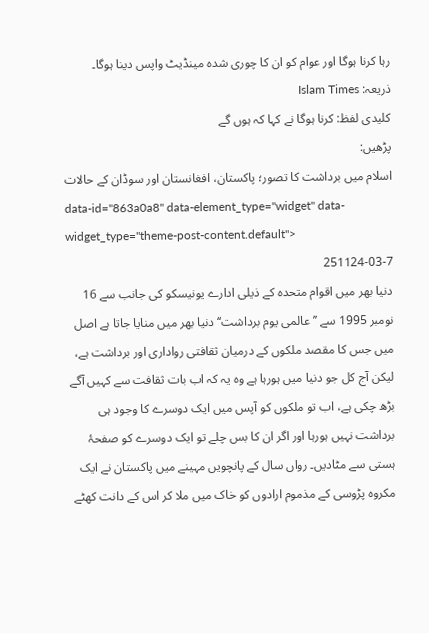رہا کرنا ہوگا اور عوام کو ان کا چوری شدہ مینڈیٹ واپس دینا ہوگا۔
ذریعہ: Islam Times
کلیدی لفظ: کرنا ہوگا نے کہا کہ ہوں گے
پڑھیں:
اسلام میں برداشت کا تصور؛ پاکستان، افغانستان اور سوڈان کے حالات
data-id="863a0a8" data-element_type="widget" data-widget_type="theme-post-content.default">
251124-03-7
دنیا بھر میں اقوام متحدہ کے ذیلی ادارے یونیسکو کی جانب سے 16 نومبر 1995 سے ’’عالمی یوم برداشت‘‘ دنیا بھر میں منایا جاتا ہے اصل میں جس کا مقصد ملکوں کے درمیان ثقافتی رواداری اور برداشت ہے، لیکن آج کل جو دنیا میں ہورہا ہے وہ یہ کہ اب بات ثقافت سے کہیں آگے بڑھ چکی ہے، اب تو ملکوں کو آپس میں ایک دوسرے کا وجود ہی برداشت نہیں ہورہا اور اگر ان کا بس چلے تو ایک دوسرے کو صفحۂ ہستی سے مٹادیں۔ رواں سال کے پانچویں مہینے میں پاکستان نے ایک مکروہ پڑوسی کے مذموم ارادوں کو خاک میں ملا کر اس کے دانت کھٹے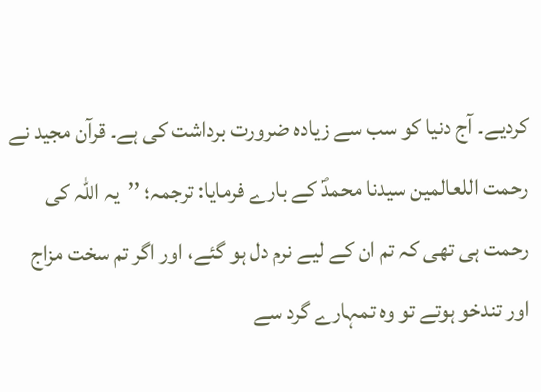کردیے۔ آج دنیا کو سب سے زیادہ ضرورت برداشت کی ہے۔ قرآن مجید نے رحمت اللعالمین سیدنا محمدؐ کے بارے فرمایا: ترجمہ؛ ’’یہ اللہ کی رحمت ہی تھی کہ تم ان کے لیے نرم دل ہو گئے، اور اگر تم سخت مزاج اور تندخو ہوتے تو وہ تمہارے گرد سے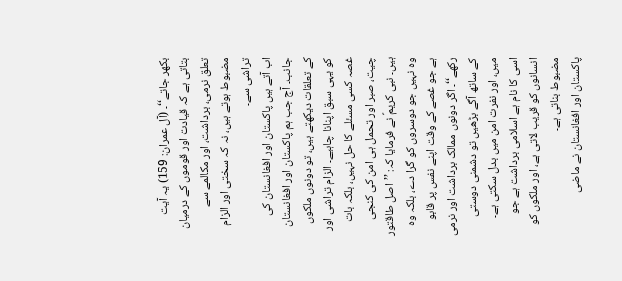بکھر جاتے‘‘۔ (آل عمران: 159) یہ آیت بتاتی ہے کہ قیادت اور قوموں کے درمیان تعلق نرمی، برداشت، اور مکالمے سے مضبوط ہوتے ہیں، نہ کہ سختی اور الزام تراشی سے۔
اب آتے ہیں پاکستان اور افغانستان کی جانب۔ آج جب ہم پاکستان اور افغانستان کے تعلقات دیکھتے ہیں، تو دونوں ملکوں کو یہی سبق اپنانا چاہیے۔ الزام تراشی اور غصہ کسی مسئلے کا حل نہیں، بلکہ بات چیت، صبر اور تحمل ہی امن کی کنجی ہیں۔ نبی کریمؐ نے فرمایا کہ: ’’اصل طاقتور وہ نہیں جو دوسروں کو گرا دے، بلکہ وہ ہے جو غصے کے وقت اپنے نفس پر قابو رکھے‘‘۔ اگر دونوں ممالک برداشت اور نرمی کے ساتھ آگے بڑھیں تو دشمنی دوستی میں، اور نفرت امن میں بدل سکتی ہے۔ اسی کا نام ہے اسلامی برداشت ہے جو انسانوں کو قریب لاتی ہے، اور ملکوں کو مضبوط بناتی ہے۔
پاکستان اور افغانستان نے ماضی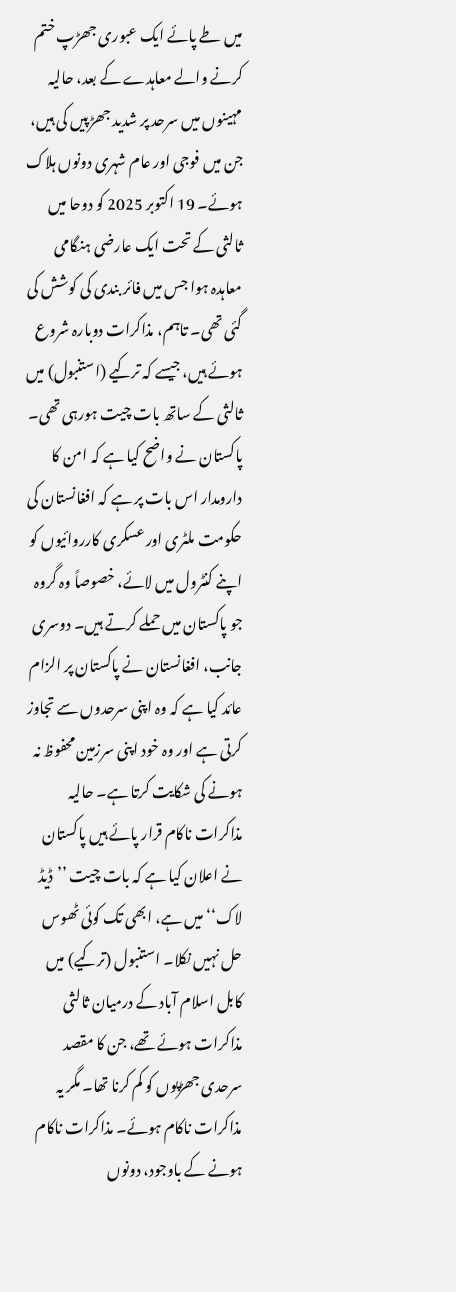میں طے پائے ایک عبوری جھڑپ ختم کرنے والے معاہدے کے بعد، حالیہ مہینوں میں سرحد پر شدید جھڑپیں کی ہیں، جن میں فوجی اور عام شہری دونوں ہلاک ہوئے۔ 19 اکتوبر 2025 کو دوحا میں ثالثی کے تحت ایک عارضی ہنگامی معاہدہ ہوا جس میں فائر بندی کی کوشش کی گئی تھی۔ تاہم، مذاکرات دوبارہ شروع ہوئے ہیں، جیسے کہ ترکیے (استنبول) میں ثالثی کے ساتھ بات چیت ہورہی تھی۔ پاکستان نے واضح کیا ہے کہ امن کا دارومدار اس بات پر ہے کہ افغانستان کی حکومت ملٹری اور عسکری کارروائیوں کو اپنے کنٹرول میں لائے، خصوصاً وہ گروہ جو پاکستان میں حملے کرتے ہیں۔ دوسری جانب، افغانستان نے پاکستان پر الزام عائد کیا ہے کہ وہ اپنی سرحدوں سے تجاوز کرتی ہے اور وہ خود اپنی سرزمین محفوظ نہ ہونے کی شکایت کرتا ہے۔ حالیہ مذاکرات ناکام قرار پائے ہیں پاکستان نے اعلان کیا ہے کہ بات چیت ’’ڈیڈ لاک‘‘ میں ہے، ابھی تک کوئی ٹھوس حل نہیں نکلا۔ استنبول (ترکیے) میں کابل اسلام آباد کے درمیان ثالثی مذاکرات ہوئے تھے، جن کا مقصد سرحدی جھڑپوں کو کم کرنا تھا۔ مگر یہ مذاکرات ناکام ہوئے۔ مذاکرات ناکام ہونے کے باوجود، دونوں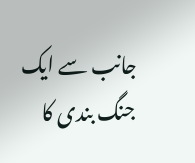جانب سے ایک جنگ بندی کا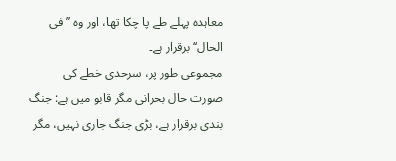معاہدہ پہلے طے پا چکا تھا، اور وہ ’’فی الحال‘‘ برقرار ہے۔
مجموعی طور پر، سرحدی خطے کی صورت حال بحرانی مگر قابو میں ہے: جنگ بندی برقرار ہے، بڑی جنگ جاری نہیں، مگر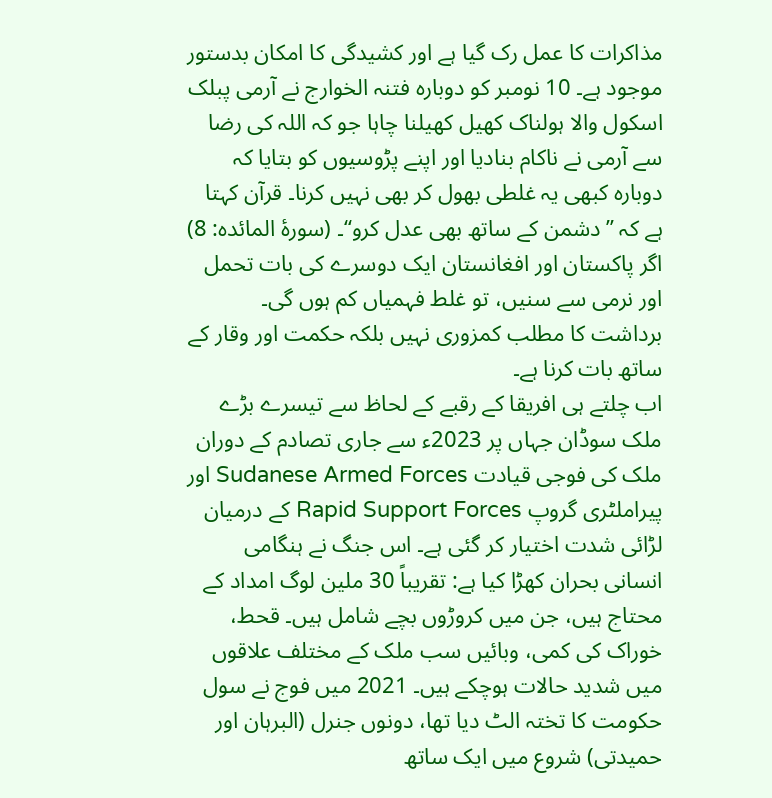مذاکرات کا عمل رک گیا ہے اور کشیدگی کا امکان بدستور موجود ہے۔ 10 نومبر کو دوبارہ فتنہ الخوارج نے آرمی پبلک اسکول والا ہولناک کھیل کھیلنا چاہا جو کہ اللہ کی رضا سے آرمی نے ناکام بنادیا اور اپنے پڑوسیوں کو بتایا کہ دوبارہ کبھی یہ غلطی بھول کر بھی نہیں کرنا۔ قرآن کہتا ہے کہ ’’دشمن کے ساتھ بھی عدل کرو‘‘۔ (سورۂ المائدہ: 8) اگر پاکستان اور افغانستان ایک دوسرے کی بات تحمل اور نرمی سے سنیں، تو غلط فہمیاں کم ہوں گی۔ برداشت کا مطلب کمزوری نہیں بلکہ حکمت اور وقار کے ساتھ بات کرنا ہے۔
اب چلتے ہی افریقا کے رقبے کے لحاظ سے تیسرے بڑے ملک سوڈان جہاں پر 2023ء سے جاری تصادم کے دوران ملک کی فوجی قیادت Sudanese Armed Forces اور پیراملٹری گروپ Rapid Support Forces کے درمیان لڑائی شدت اختیار کر گئی ہے۔ اس جنگ نے ہنگامی انسانی بحران کھڑا کیا ہے: تقریباً 30 ملین لوگ امداد کے محتاج ہیں، جن میں کروڑوں بچے شامل ہیں۔ قحط، خوراک کی کمی، وبائیں سب ملک کے مختلف علاقوں میں شدید حالات ہوچکے ہیں۔ 2021 میں فوج نے سول حکومت کا تختہ الٹ دیا تھا، دونوں جنرل (البرہان اور حمیدتی) شروع میں ایک ساتھ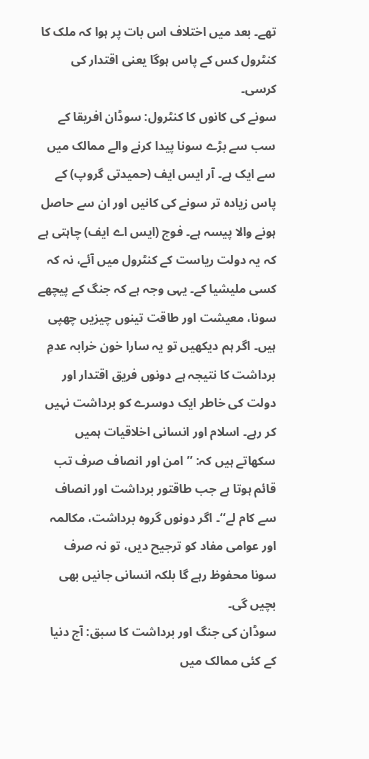تھے۔ بعد میں اختلاف اس بات پر ہوا کہ ملک کا کنٹرول کس کے پاس ہوگا یعنی اقتدار کی کرسی۔
سونے کی کانوں کا کنٹرول: سوڈان افریقا کے سب سے بڑے سونا پیدا کرنے والے ممالک میں سے ایک ہے۔ آر ایس ایف (حمیدتی گروپ) کے پاس زیادہ تر سونے کی کانیں اور ان سے حاصل ہونے والا پیسہ ہے۔ فوج (ایس اے ایف) چاہتی ہے کہ یہ دولت ریاست کے کنٹرول میں آئے، نہ کہ کسی ملیشیا کے۔ یہی وجہ ہے کہ جنگ کے پیچھے سونا، معیشت اور طاقت تینوں چیزیں چھپی ہیں۔ اگر ہم دیکھیں تو یہ سارا خون خرابہ عدمِ برداشت کا نتیجہ ہے دونوں فریق اقتدار اور دولت کی خاطر ایک دوسرے کو برداشت نہیں کر رہے۔ اسلام اور انسانی اخلاقیات ہمیں سکھاتے ہیں کہ: ’’امن اور انصاف صرف تب قائم ہوتا ہے جب طاقتور برداشت اور انصاف سے کام لے‘‘۔ اگر دونوں گروہ برداشت، مکالمہ اور عوامی مفاد کو ترجیح دیں، تو نہ صرف سونا محفوظ رہے گا بلکہ انسانی جانیں بھی بچیں گی۔
سوڈان کی جنگ اور برداشت کا سبق: آج دنیا کے کئی ممالک میں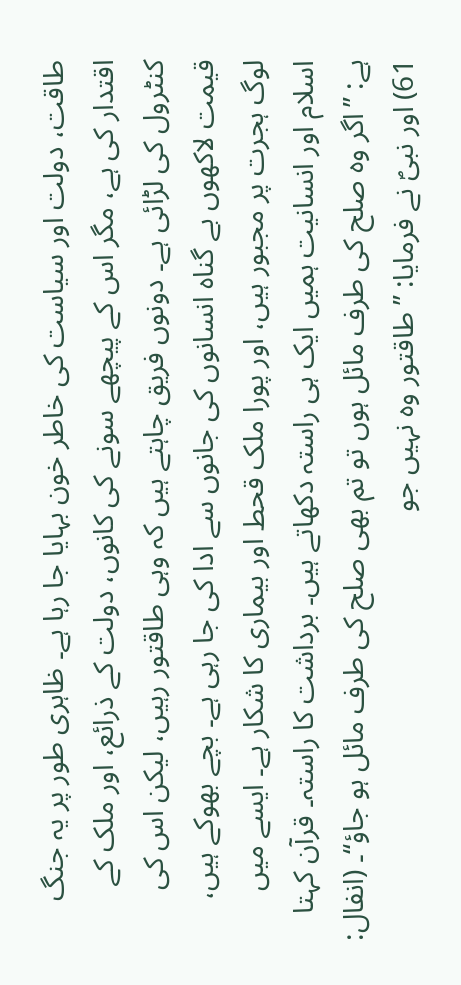طاقت، دولت اور سیاست کی خاطر خون بہایا جا رہا ہے۔ ظاہری طور پر یہ جنگ اقتدار کی ہے، مگر اس کے پیچھے سونے کی کانوں، دولت کے ذرائع، اور ملک کے کنٹرول کی لڑائی ہے۔ دونوں فریق چاہتے ہیں کہ وہی طاقتور رہیں، لیکن اس کی قیمت لاکھوں بے گناہ انسانوں کی جانوں سے ادا کی جا رہی ہے۔ بچے بھوکے ہیں، لوگ ہجرت پر مجبور ہیں، اور پورا ملک قحط اور بیماری کا شکار ہے۔ ایسے میں اسلام اور انسانیت ہمیں ایک ہی راستہ دکھاتے ہیں۔ برداشت کا راستہ۔ قرآن کہتا ہے: ’’اگر وہ صلح کی طرف مائل ہوں تو تم بھی صلح کی طرف مائل ہو جاؤ‘‘۔ (انفال: 61) اور نبیؐ نے فرمایا: ’’طاقتور وہ نہیں جو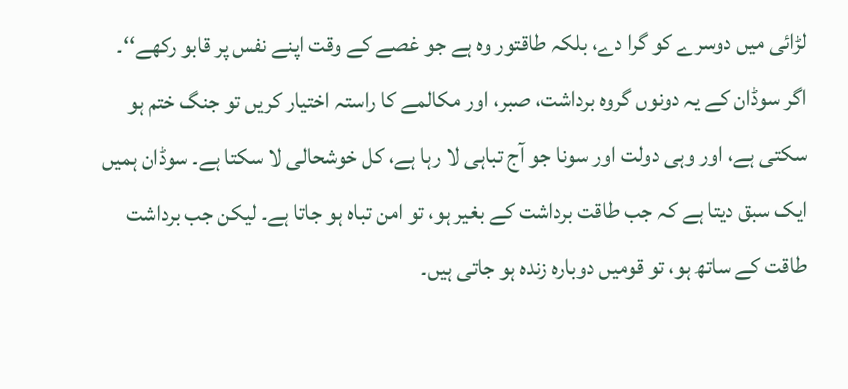لڑائی میں دوسرے کو گرا دے، بلکہ طاقتور وہ ہے جو غصے کے وقت اپنے نفس پر قابو رکھے‘‘۔ اگر سوڈان کے یہ دونوں گروہ برداشت، صبر، اور مکالمے کا راستہ اختیار کریں تو جنگ ختم ہو سکتی ہے، اور وہی دولت اور سونا جو آج تباہی لا رہا ہے، کل خوشحالی لا سکتا ہے۔ سوڈان ہمیں ایک سبق دیتا ہے کہ جب طاقت برداشت کے بغیر ہو، تو امن تباہ ہو جاتا ہے۔ لیکن جب برداشت طاقت کے ساتھ ہو، تو قومیں دوبارہ زندہ ہو جاتی ہیں۔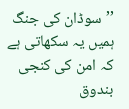’’سوڈان کی جنگ ہمیں یہ سکھاتی ہے کہ امن کی کنجی بندوق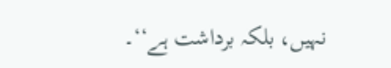نہیں، بلکہ برداشت ہے‘‘۔